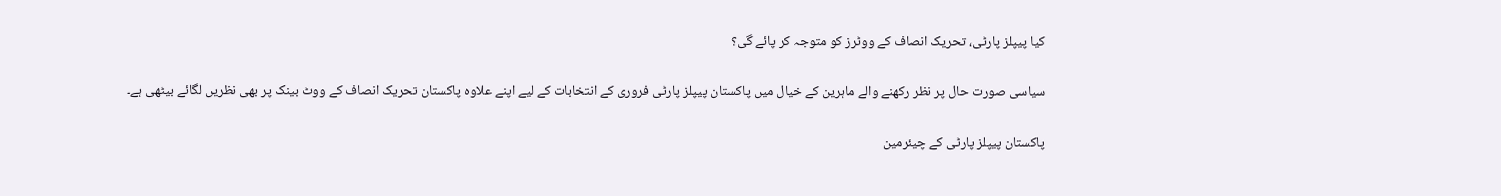کیا پیپلز پارٹی، تحریک انصاف کے ووٹرز کو متوجہ کر پائے گی؟

سیاسی صورت حال پر نظر رکھنے والے ماہرین کے خیال میں پاکستان پیپلز پارٹی فروری کے انتخابات کے لیے اپنے علاوہ پاکستان تحریک انصاف کے ووٹ بینک پر بھی نظریں لگائے بیٹھی ہے۔

پاکستان پیپلز پارٹی کے چیئرمین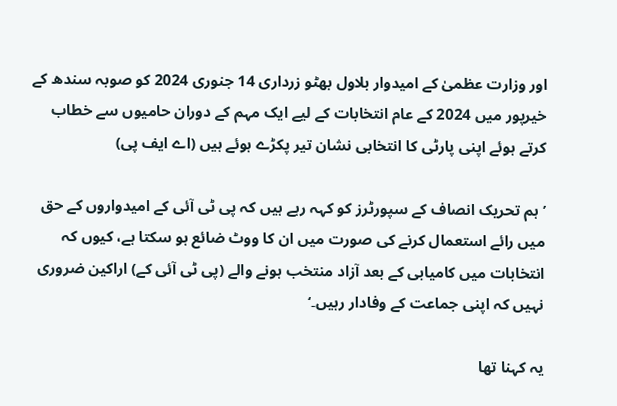اور وزارت عظمیٰ کے امیدوار بلاول بھٹو زرداری 14 جنوری 2024 کو صوبہ سندھ کے خیرپور میں 2024 کے عام انتخابات کے لیے ایک مہم کے دوران حامیوں سے خطاب کرتے ہوئے اپنی پارٹی کا انتخابی نشان تیر پکڑے ہوئے ہیں (اے ایف پی)

’ہم تحریک انصاف کے سپورٹرز کو کہہ رہے ہیں کہ پی ٹی آئی کے امیدواروں کے حق میں رائے استعمال کرنے کی صورت میں ان کا ووٹ ضائع ہو سکتا ہے، کیوں کہ انتخابات میں کامیابی کے بعد آزاد منتخب ہونے والے (پی ٹی آئی کے) اراکین ضروری نہیں کہ اپنی جماعت کے وفادار رہیں۔‘

یہ کہنا تھا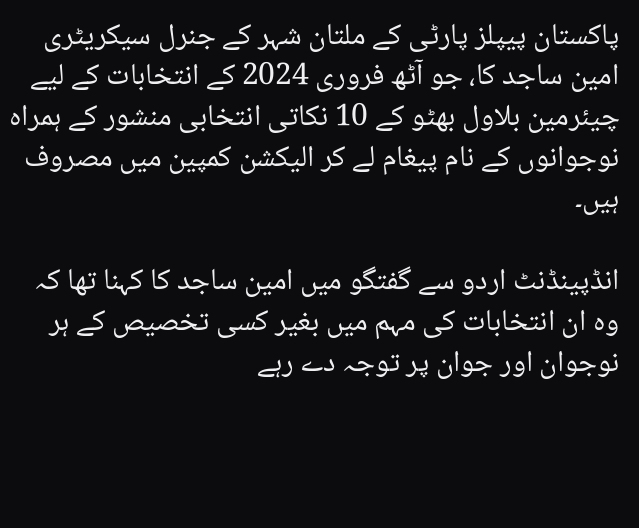پاکستان پیپلز پارٹی کے ملتان شہر کے جنرل سیکریٹری امین ساجد کا، جو آٹھ فروری 2024 کے انتخابات کے لیے چیئرمین بلاول بھٹو کے 10 نکاتی انتخابی منشور کے ہمراہ نوجوانوں کے نام پیغام لے کر الیکشن کمپین میں مصروف ہیں۔

انڈپینڈنٹ اردو سے گفتگو میں امین ساجد کا کہنا تھا کہ وہ ان انتخابات کی مہم میں بغیر کسی تخصیص کے ہر نوجوان اور جوان پر توجہ دے رہے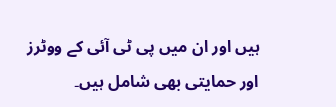ہیں اور ان میں پی ٹی آئی کے ووٹرز اور حمایتی بھی شامل ہیں۔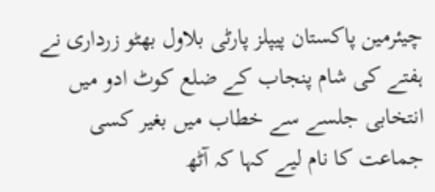چیئرمین پاکستان پیپلز پارٹی بلاول بھٹو زرداری نے ہفتے کی شام پنجاب کے ضلع کوٹ ادو میں انتخابی جلسے سے خطاب میں بغیر کسی جماعت کا نام لیے کہا کہ آٹھ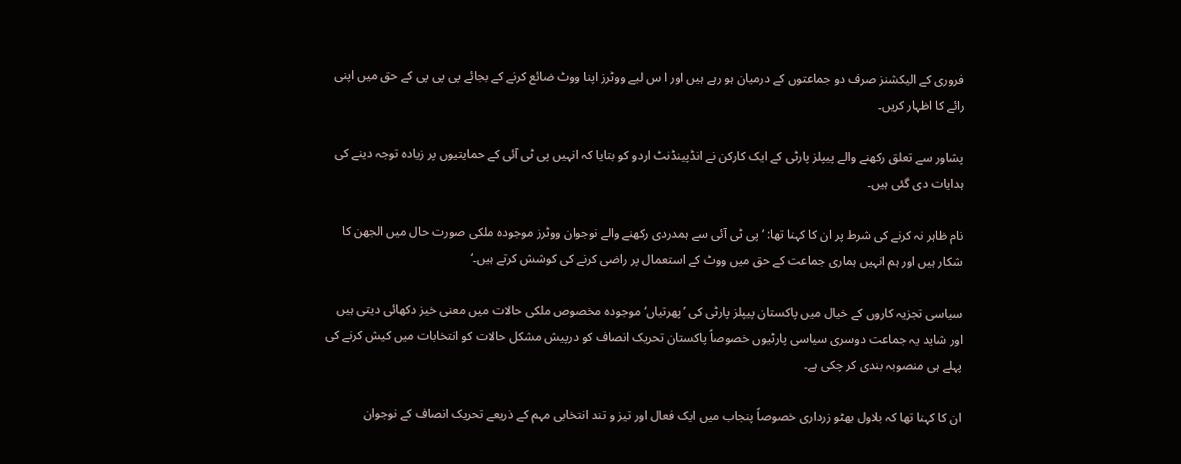فروری کے الیکشنز صرف دو جماعتوں کے درمیان ہو رہے ہیں اور ا س لیے ووٹرز اپنا ووٹ ضائع کرنے کے بجائے پی پی پی کے حق میں اپنی رائے کا اظہار کریں۔

پشاور سے تعلق رکھنے والے پیپلز پارٹی کے ایک کارکن نے انڈپینڈنٹ اردو کو بتایا کہ انہیں پی ٹی آئی کے حمایتیوں پر زیادہ توجہ دینے کی ہدایات دی گئی ہیں۔

نام ظاہر نہ کرنے کی شرط پر ان کا کہنا تھا: ’پی ٹی آئی سے ہمدردی رکھنے والے نوجوان ووٹرز موجودہ ملکی صورت حال میں الجھن کا شکار ہیں اور ہم انہیں ہماری جماعت کے حق میں ووٹ کے استعمال پر راضی کرنے کی کوشش کرتے ہیں۔‘

سیاسی تجزیہ کاروں کے خیال میں پاکستان پیپلز پارٹی کی ’پھرتیاں‘ موجودہ مخصوص ملکی حالات میں معنی خیز دکھائی دیتی ہیں اور شاید یہ جماعت دوسری سیاسی پارٹیوں خصوصاً پاکستان تحریک انصاف کو درپیش مشکل حالات کو انتخابات میں کیش کرنے کی پہلے ہی منصوبہ بندی کر چکی ہے۔

ان کا کہنا تھا کہ بلاول بھٹو زرداری خصوصاً پنجاب میں ایک فعال اور تیز و تند انتخابی مہم کے ذریعے تحریک انصاف کے نوجوان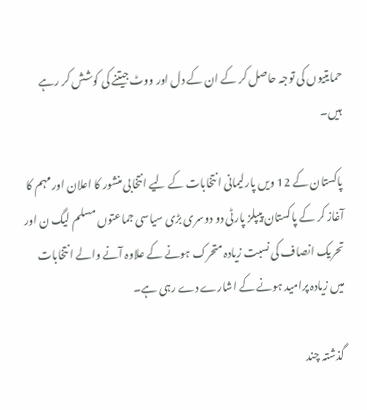حمایتیوں کی توجہ حاصل کر کے ان کے دل اور ووٹ جیتنے کی کوشش کر رہے ہیں۔

پاکستان کے 12 ویں پارلیمانی انتخابات کے لیے انتخابی منشور کا اعلان اور مہم کا آغاز کر کے پاکستان پیپلز پارٹی دو دوسری بڑی سیاسی جماعتوں مسلم لیگ ن اور تحریک انصاف کی نسبت زیادہ متحرک ہونے کے علاوہ آنے والے انتخابات میں زیادہ پرامید ہونے کے اشارے دے رہی ہے۔

گذشتہ چند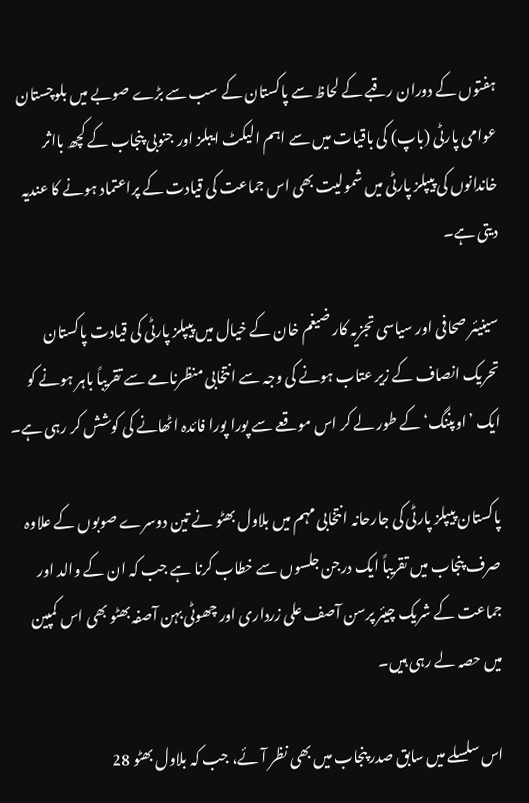ہفتوں کے دوران رقبے کے لحاظ سے پاکستان کے سب سے بڑے صوبے میں بلوچستان عوامی پارٹی (باپ) کی باقیات میں سے اہم الیکٹ ایبلز اور جنوبی پنجاب کے کچھ بااثر خاندانوں کی پیپلز پارٹی میں شمولیت بھی اس جماعت کی قیادت کے پراعتماد ہونے کا عندیہ دیتی ہے۔

سینیئر صحافی اور سیاسی تجزیہ کار ضیغم خان کے خیال میں پیپلز پارٹی کی قیادت پاکستان تحریک انصاف کے زیر عتاب ہونے کی وجہ سے انتخابی منظرنامے سے تقریباً باہر ہونے کو ایک ’اوپننگ‘ کے طور لے کر اس موقعے سے پورا پورا فائدہ اٹھانے کی کوشش کر رہی ہے۔

پاکستان پیپلز پارٹی کی جارحانہ انتخابی مہم میں بلاول بھٹو نے تین دوسرے صوبوں کے علاوہ صرف پنجاب میں تقریباً ایک درجن جلسوں سے خطاب کرنا ہے جب کہ ان کے والد اور جماعت کے شریک چیئر پرسن آصف علی زرداری اور چھوٹی بہن آصفہ بھٹو بھی اس کمپین میں حصہ لے رہی ہیں۔

اس سلسلے میں سابق صدر پنجاب میں بھی نظر آئے، جب کہ بلاول بھٹو 28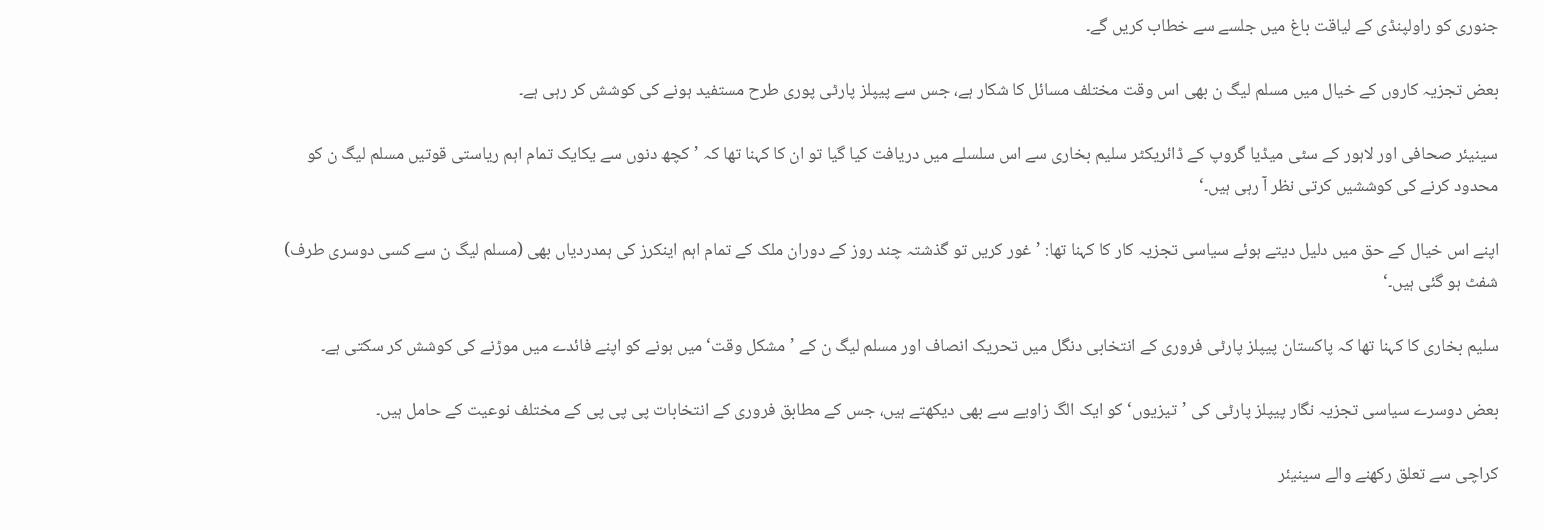جنوری کو راولپنڈی کے لیاقت باغ میں جلسے سے خطاب کریں گے۔

بعض تجزیہ کاروں کے خیال میں مسلم لیگ ن بھی اس وقت مختلف مسائل کا شکار ہے، جس سے پیپلز پارٹی پوری طرح مستفید ہونے کی کوشش کر رہی ہے۔

سینیئر صحافی اور لاہور کے سٹی میڈیا گروپ کے ڈائریکٹر سلیم بخاری سے اس سلسلے میں دریافت کیا گیا تو ان کا کہنا تھا کہ ’کچھ دنوں سے یکایک تمام اہم ریاستی قوتیں مسلم لیگ ن کو محدود کرنے کی کوششیں کرتی نظر آ رہی ہیں۔‘

اپنے اس خیال کے حق میں دلیل دیتے ہوئے سیاسی تجزیہ کار کا کہنا تھا: ’غور کریں تو گذشتہ چند روز کے دوران ملک کے تمام اہم اینکرز کی ہمدردیاں بھی (مسلم لیگ ن سے کسی دوسری طرف) شفٹ ہو گئی ہیں۔‘

سلیم بخاری کا کہنا تھا کہ پاکستان پیپلز پارٹی فروری کے انتخابی دنگل میں تحریک انصاف اور مسلم لیگ ن کے ’مشکل وقت‘ میں ہونے کو اپنے فائدے میں موڑنے کی کوشش کر سکتی ہے۔

بعض دوسرے سیاسی تجزیہ نگار پیپلز پارٹی کی ’تیزیوں‘ کو ایک الگ زاویے سے بھی دیکھتے ہیں، جس کے مطابق فروری کے انتخابات پی پی پی کے مختلف نوعیت کے حامل ہیں۔

کراچی سے تعلق رکھنے والے سینیئر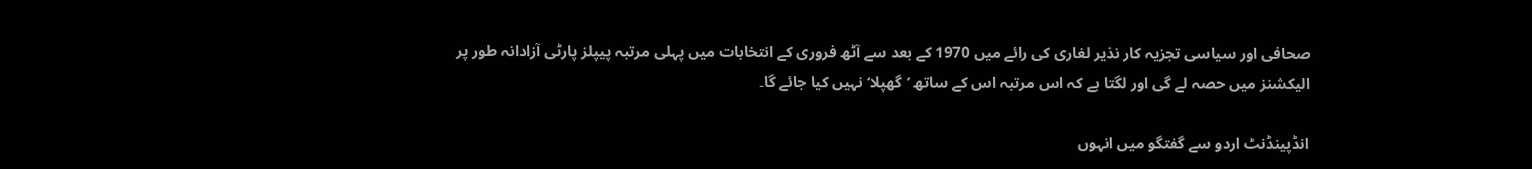صحافی اور سیاسی تجزیہ کار نذیر لغاری کی رائے میں 1970 کے بعد سے آٹھ فروری کے انتخابات میں پہلی مرتبہ پیپلز پارٹی آزادانہ طور پر الیکشنز میں حصہ لے گی اور لگتا ہے کہ اس مرتبہ اس کے ساتھ ’گھپلا‘ نہیں کیا جائے گا۔

انڈپینڈنٹ اردو سے گفتگو میں انہوں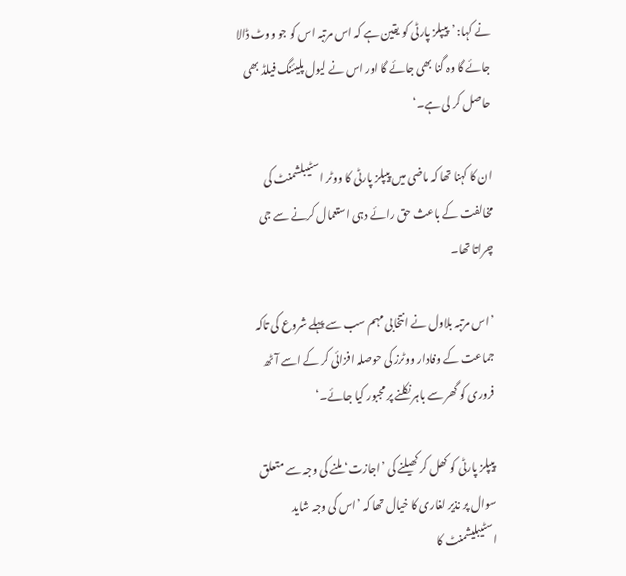نے کہا: ’پیپلز پارٹی کو یقین ہے کہ اس مرتبہ اس کو جو ووٹ ڈالا جائے گا وہ گنا بھی جائے گا اور اس نے لیول پلیئنگ فیلڈ بھی حاصل کر لی ہے۔‘

ان کا کہنا تھا کہ ماضی میں پیپلز پارٹی کا ووٹر اسٹیبلشمنٹ کی مخالفت کے باعث حق رائے دہی استعمال کرنے سے جی چراتا تھا۔

’اس مرتبہ بلاول نے انتخابی مہم سب سے پہلے شروع کی تاکہ جماعت کے وفادار ووٹرز کی حوصلہ افزائی کر کے اسے آٹھ فروری کو گھر سے باہر نکلنے پر مجبور کیا جائے۔‘

پیپلز پارٹی کو کھل کر کھیلنے کی ’اجازت‘ ملنے کی وجہ سے متعلق سوال پر نذیر لغاری کا خیال تھا کہ ’اس کی وجہ شاید اسٹیبلیشمنٹ کا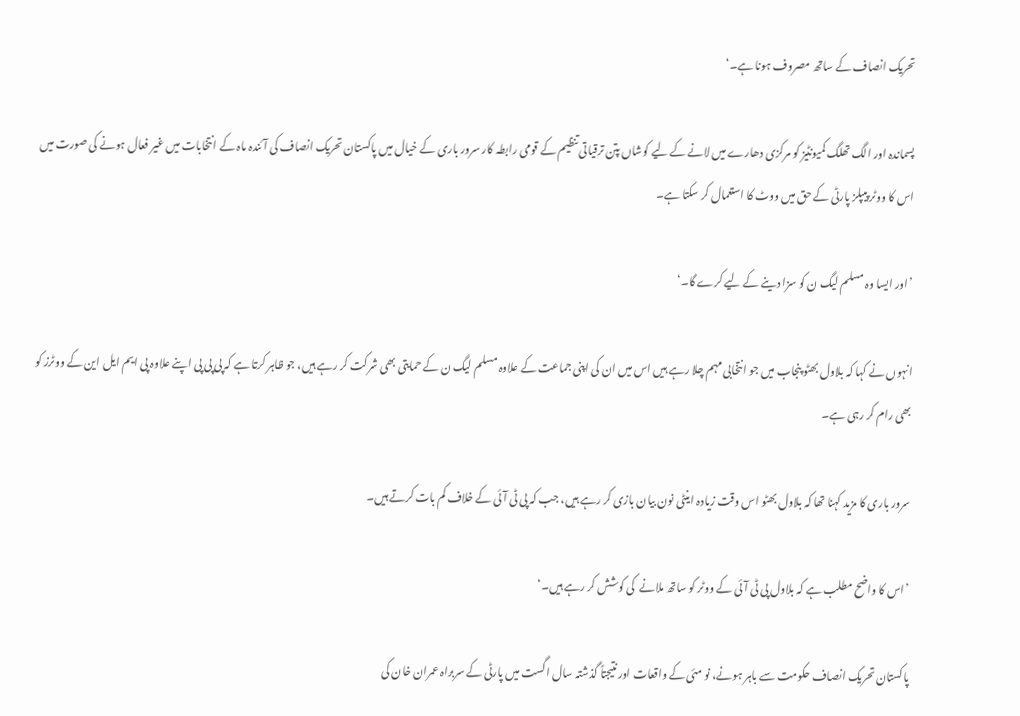تحریک انصاف کے ساتھ مصروف ہونا ہے۔‘

پسماندہ اور الگ تھلگ کمیونٹیز کو مرکزی دھارے میں لانے کے لیے کوشاں پتن ترقیاتی تنظیم کے قومی رابطہ کار سرور باری کے خیال میں پاکستان تحریک انصاف کی آئندہ ماہ کے انتخابات میں غیر فعال ہونے کی صورت میں اس کا ووٹر پیپلز پارٹی کے حق میں ووٹ کا استعمال کر سکتا ہے۔

’اور ایسا وہ مسلم لیگ ن کو سزا دینے کے لیے کرے گا۔‘

انہوں نے کہا کہ بلاول بھٹو پنجاب میں جو انتخابی مہم چلا رہے ہیں اس میں ان کی اپنی جماعت کے علاوہ مسلم لیگ ن کے حمایتی بھی شرکت کر رہے ہیں، جو ظاہر کرتا ہے کہ پی پی پی اپنے علاوہ پی ایم ایل این کے ووٹرز کو بھی رام کر رہی ہے۔

سرور باری کا مزید کہنا تھا کہ بلاول بھٹو اس وقت زیادہ اینٹی نون بیان بازی کر رہے ہیں، جب کہ پی ٹی آئی کے خلاف کم بات کرتے ہیں۔

’اس کا واضح مطلب ہے کہ بلاول پی ٹی آئی کے ووٹر کو ساتھ ملانے  کی کوشش کر رہے ہیں۔‘

پاکستان تحریک انصاف حکومت سے باہر ہونے، نو مئی کے واقعات اور نتیجتاً گذشتہ سال اگست میں پارٹی کے سربراہ عمران خان کی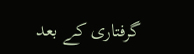گرفتاری کے بعد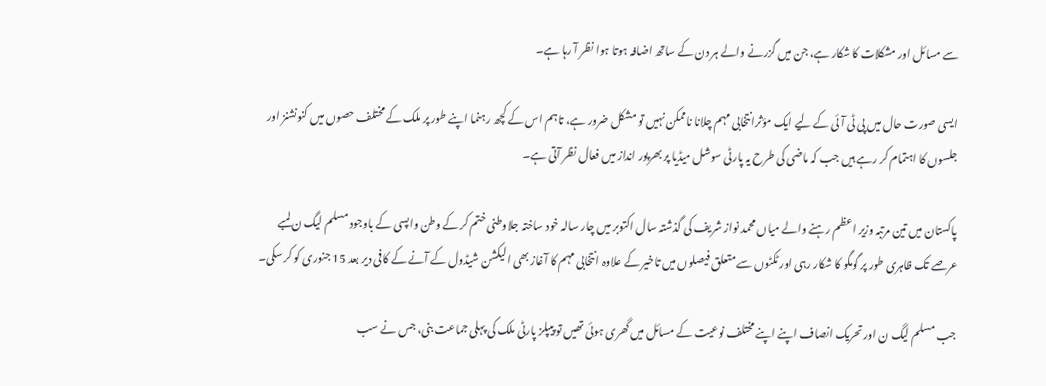سے مسائل اور مشکلات کا شکار ہے، جن میں گزرنے والے ہر دن کے ساتھ اضافہ ہوتا ہوا نظر آ رہا ہے۔

ایسی صورت حال میں پی ٹی آئی کے لیے ایک مؤثرانتخابی مہم چلانا ناممکن نہیں تو مشکل ضرور ہے، تاہم اس کے کچھ رہنما اپنے طور پر ملک کے مختلف حصوں میں کنونشنز اور جلسوں کا اہتمام کر رہے ہیں جب کہ ماضی کی طرح یہ پارٹی سوشل میڈیا پر بھرپور انداز میں فعال نظر آتی ہے۔

پاکستان میں تین مرتبہ وزیر اعظم رہنے والے میاں محمد نواز شریف کی گذشتہ سال اکتوبر میں چار سالہ خود ساختہ جلاوطنی ختم کر کے وطن واپسی کے باوجود مسلم لیگ ن لمبے عرصے تک ظاہری طور پر گومگو کا شکار رہی اور ٹکٹوں سے متعلق فیصلوں میں تاخیر کے علاوہ انتخابی مہم کا آغاز بھی الیکشن شیڈول کے آنے کے کافی دیر بعد 15 جنوری کو کر سکی۔

جب مسلم لیگ ن اور تحریک انصاف اپنے اپنے مختلف نوعیت کے مسائل میں گھری ہوئی تھیں تو پیپلز پارٹی ملک کی پہلی جماعت بنی، جس نے سب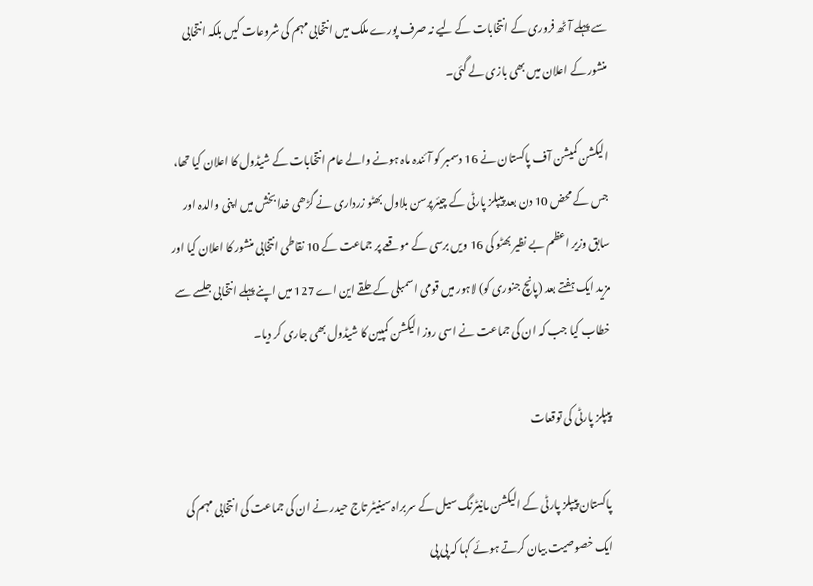سے پہلے آٹھ فروری کے انتخابات کے لیے نہ صرف پورے ملک میں انتخابی مہم کی شروعات کیں بلکہ انتخابی منشور کے اعلان میں بھی بازی لے گئی۔

الیکشن کمیشن آف پاکستان نے 16 دسمبر کو آئندہ ماہ ہونے والے عام انتخابات کے شیڈول کا اعلان کیا تھا، جس کے محض 10 دن بعد پیپلز پارٹی کے چیئرپرسن بلاول بھٹو زرداری نے گڑھی خدا بخش میں اپنی والدہ اور سابق وزیر اعظم بے نظیر بھٹو کی 16 ویں برسی کے موقعے پر جماعت کے 10 نقاطی انتخابی منشور کا اعلان کیا اور مزید ایک ہفتے بعد (پانچ جنوری کو) لاہور میں قومی اسمبلی کے حلقے این اے 127 میں اپنے پہلے انتخابی جلسے سے خطاب کیا جب کہ ان کی جماعت نے اسی روز الیکشن کمپین کا شیڈول بھی جاری کر دیا۔

پیپلز پارٹی کی توقعات

پاکستان پیپلز پارٹی کے الیکشن مانیٹرنگ سیل کے سربراہ سینیٹر تاج حیدر نے ان کی جماعت کی انتخابی مہم کی ایک خصوصیت بیان کرتے ہوئے کہا کہ پی پی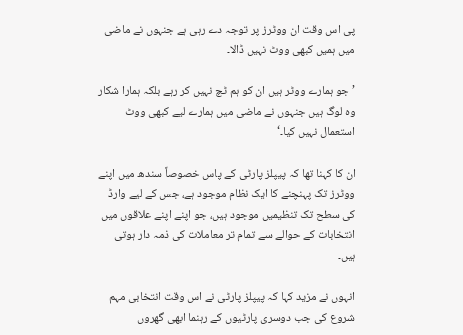پی اس وقت ان ووٹرز پر توجہ دے رہی ہے جنہوں نے ماضی میں ہمیں کبھی ووٹ نہیں ڈالا۔

’جو ہمارے ووٹر ہیں ان کو ہم ٹچ نہیں کر رہے بلکہ ہمارا شکار وہ لوگ ہیں جنہوں نے ماضی میں ہمارے لیے کبھی ووٹ استعمال نہیں کیا۔‘

ان کا کہنا تھا کہ پیپلز پارٹی کے پاس خصوصاً سندھ میں اپنے ووٹرز تک پہنچنے کا ایک نظام موجود ہے، جس کے لیے وارڈ کی سطح تک تنظیمیں موجود ہیں، جو اپنے اپنے علاقوں میں انتخابات کے حوالے سے تمام تر معاملات کی ذمہ دار ہوتی ہیں۔

انہوں نے مزید کہا کہ پیپلز پارٹی نے اس وقت انتخابی مہم شروع کی جب دوسری پارٹیوں کے رہنما ابھی گھروں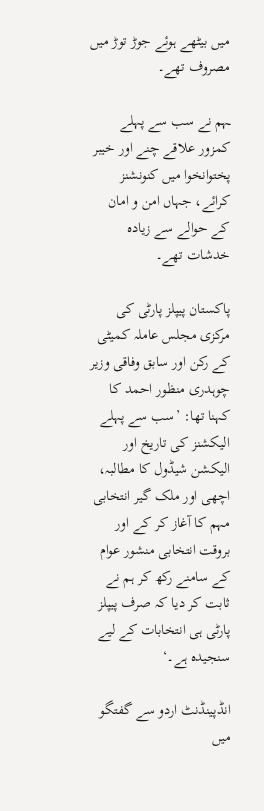میں بیٹھے ہوئے جوڑ توڑ میں مصروف تھے۔

ـہم نے سب سے پہلے کمزور علاقے چنے اور خیبر پختوانخوا میں کنونشنز کرائے، جہاں امن و امان کے حوالے سے زیادہ خدشات تھے۔

پاکستان پیپلز پارٹی کی مرکزی مجلس عاملہ کمیٹی کے رکن اور سابق وفاقی وزیر چوہدری منظور احمد کا کہنا تھا: ’سب سے پہلے الیکشنز کی تاریخ اور الیکشن شیڈول کا مطالبہ، اچھی اور ملک گیر انتخابی مہم کا آغاز کر کے اور بروقت انتخابی منشور عوام کے سامنے رکھ کر ہم نے ثابت کر دیا کہ صرف پیپلز پارٹی ہی انتخابات کے لیے سنجیدہ ہے۔‘

انڈپینڈنٹ اردو سے گفتگو میں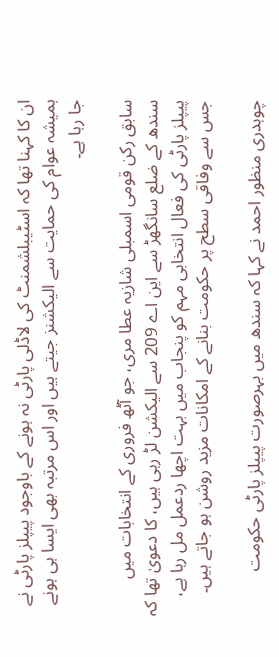ان کا کہنا تھا کہ اسٹیبلشمنٹ کی لاڈلی پارٹی نہ ہونے کے باوجود پیپلز پارٹی نے ہمیشہ عوام کی حمایت سے الیکشنز جیتے ہیں اور اس مرتبہ بھی ایسا ہی ہونے جا رہا ہے۔

سابق رکن قومی اسمبلی شازیہ عطا مری، جو آٹھ فروری کے انتخابات میں سندھ کے ضلع سانگھڑ سے این اے 209 سے الیکشن لڑ رہی ہیں، کا دعویٰ تھا کہ پیپلز پارٹی کی فعال انتخابی مہم کو پنجاب میں بہت اچھا ردعمل مل رہا ہے، جس سے وفاقی سطح پر حکومت بنانے کے امکانات مزید روشن ہو جاتے ہیں۔

چوہدری منظور احمد نے کہا کہ سندھ میں بہرصورت پیپلز پارٹی حکومت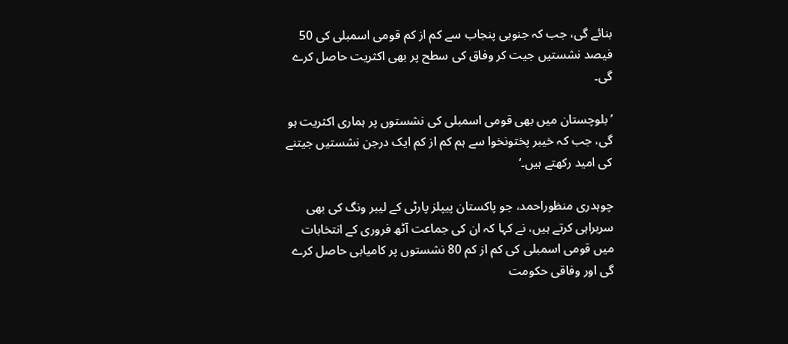بنائے گی، جب کہ جنوبی پنجاب سے کم از کم قومی اسمبلی کی 50 فیصد نشستیں جیت کر وفاق کی سطح پر بھی اکثریت حاصل کرے گی۔

’بلوچستان میں بھی قومی اسمبلی کی نشستوں پر ہماری اکثریت ہو گی، جب کہ خیبر پختونخوا سے ہم کم از کم ایک درجن نشستیں جیتنے کی امید رکھتے ہیں۔‘

چوہدری منظوراحمد، جو پاکستان پیپلز پارٹی کے لیبر ونگ کی بھی سربراہی کرتے ہیں، نے کہا کہ ان کی جماعت آٹھ فروری کے انتخابات میں قومی اسمبلی کی کم از کم 80 نشستوں پر کامیابی حاصل کرے گی اور وفاقی حکومت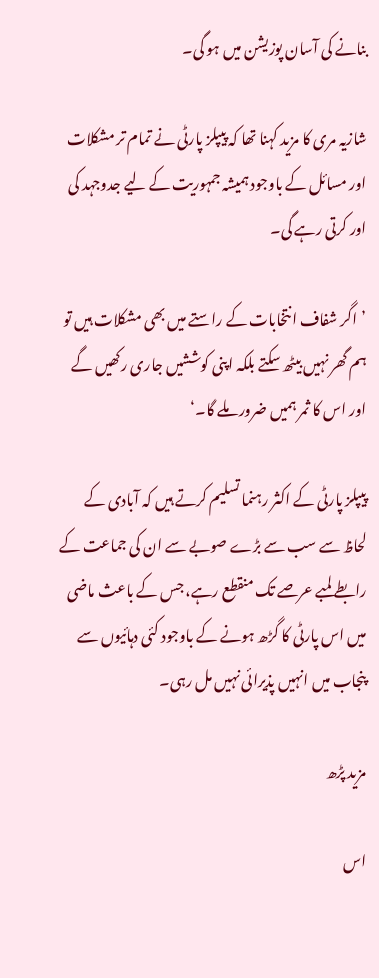بنانے کی آسان پوزیشن میں ہو گی۔

شازیہ مری کا مزید کہنا تھا کہ پیپلز پارٹی نے تمام تر مشکلات اور مسائل کے باوجود ہمیشہ جمہوریت کے لیے جدوجہد کی اور کرتی رہے گی۔

’اگر شفاف انتخابات کے راستے میں بھی مشکلات ہیں تو ہم گھر نہیں بیٹھ سکتے بلکہ اپنی کوششیں جاری رکھیں گے اور اس کا ثمر ہمیں ضرور ملے گا۔‘

پیپلز پارٹی کے اکثر رہنما تسلیم کرتے ہیں کہ آبادی کے لحاظ سے سب سے بڑے صوبے سے ان کی جماعت کے رابطے لمبے عرصے تک منقطع رہے، جس کے باعث ماضی میں اس پارٹی کا گڑھ ہونے کے باوجود کئی دہائیوں سے پنجاب میں انہیں پذیرائی نہیں مل رہی۔

مزید پڑھ

اس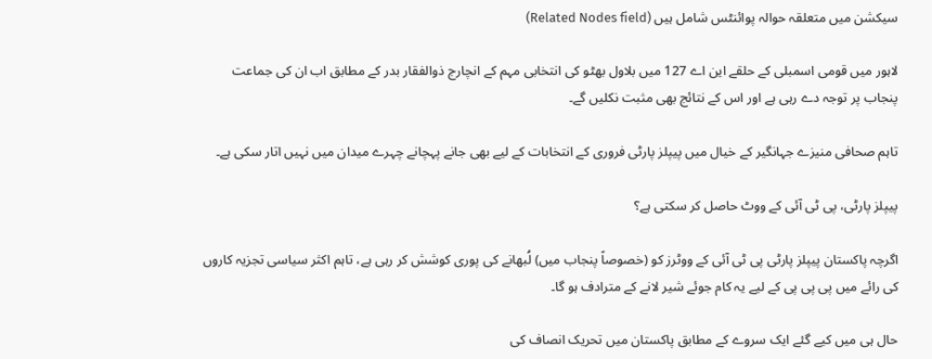سیکشن میں متعلقہ حوالہ پوائنٹس شامل ہیں (Related Nodes field)

لاہور میں قومی اسمبلی کے حلقے این اے 127 میں بلاول بھٹو کی انتخابی مہم کے انچارج ذوالفقار بدر کے مطابق اب ان کی جماعت پنجاب پر توجہ دے رہی ہے اور اس کے نتائج بھی مثبت نکلیں گے۔

تاہم صحافی منیزے جہانگیر کے خیال میں پیپلز پارٹی فروری کے انتخابات کے لیے بھی جانے پہچانے چہرے میدان میں نہیں اتار سکی ہے۔

پیپلز پارٹی، پی ٹی آئی کے ووٹ حاصل کر سکتی ہے؟

اگرچہ پاکستان پیپلز پارٹی پی ٹی آئی کے ووٹرز کو (خصوصاً پنجاب میں) لُبھانے کی پوری کوشش کر رہی ہے، تاہم اکثر سیاسی تجزیہ کاروں کی رائے میں پی پی پی کے لیے یہ کام جوئے شیر لانے کے مترادف ہو گا۔

حال ہی میں کیے گئے ایک سروے کے مطابق پاکستان میں تحریک انصاف کی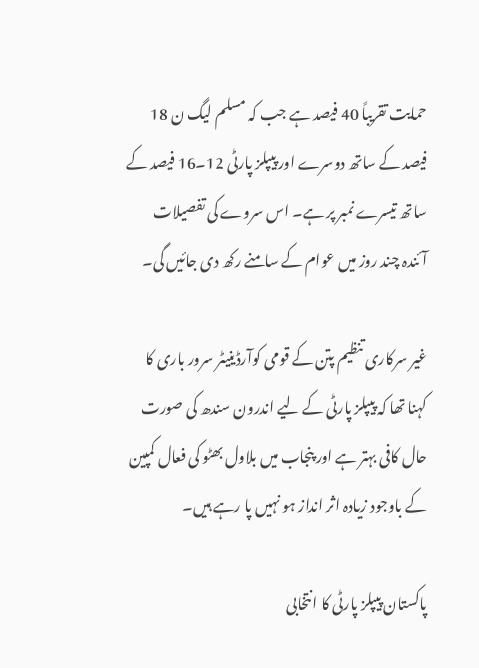حمایت تقریباً 40 فیصد ہے جب کہ مسلم لیگ ن 18 فیصد کے ساتھ دوسرے اور پیپلز پارٹی 12۔16 فیصد کے ساتھ تیسرے نمبر پر ہے۔ اس سروے کی تفصیلات آئندہ چند روز میں عوام کے سامنے رکھ دی جائیں گی۔

غیر سرکاری تنظیم پتن کے قومی کوآرڈینیٹر سرور باری کا کہنا تھا کہ پیپلز پارٹی کے لیے اندرون سندھ کی صورت حال کافی بہتر ہے اور پنجاب میں بلاول بھٹو کی فعال کمپین کے باوجود زیادہ اثر انداز ہو نہیں پا رہے ہیں۔

پاکستان پیپلز پارٹی کا انتخابی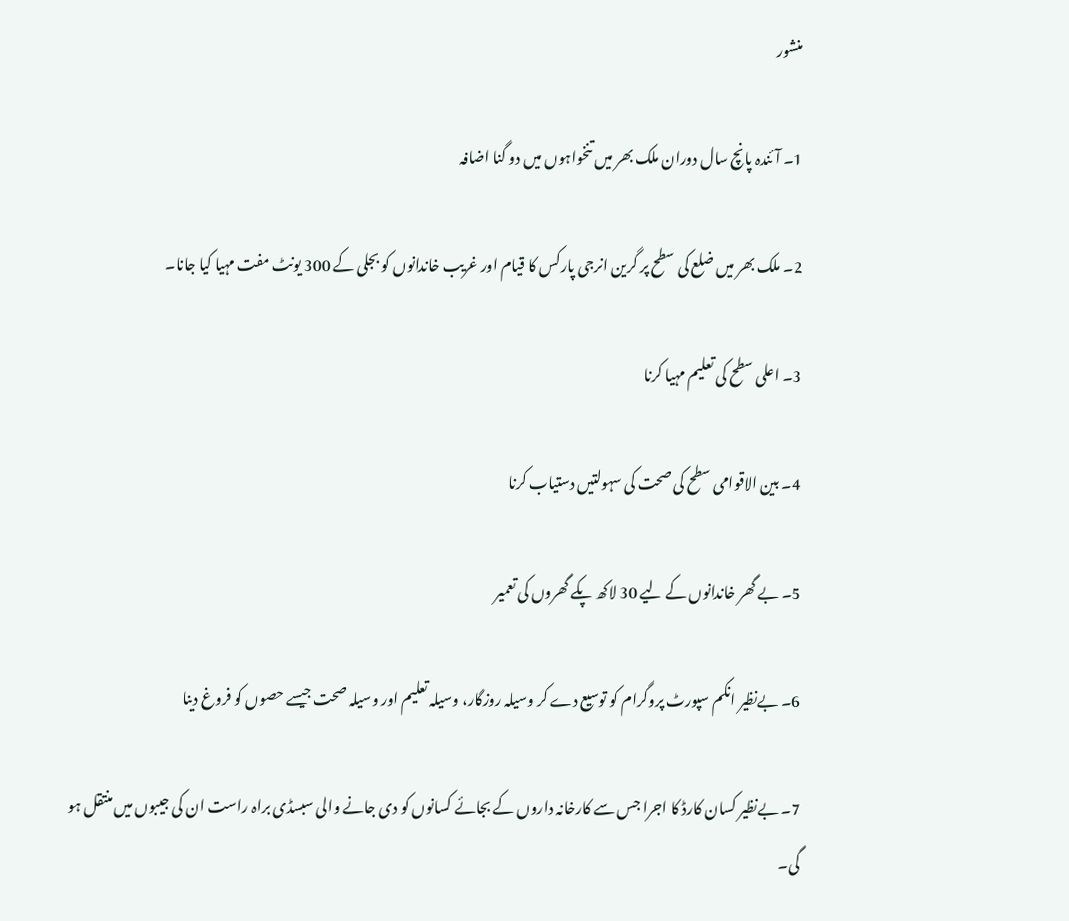منشور

1۔ آئندہ پانچ سال دوران ملک بھر میں تنخواہوں میں دو گنا اضافہ

2۔ ملک بھر میں ضلع کی سطح پر گرین انرجی پارکس کا قیام اور غریب خاندانوں کو بجلی کے 300 یونٹ مفت مہیا کیا جانا۔

3۔ اعلی سطح کی تعلیم مہیا کرنا

4۔ بین الاقوامی سطح کی صحت کی سہولتیں دستیاب کرنا

5۔ بے گھر خاندانوں کے لیے 30 لاکھ پکے گھروں کی تعمیر

6۔ بےنظیر انکم سپورٹ پروگرام کو توسیع دے کر وسیلہ روزگار، وسیلہ تعلیم اور وسیلہ صحت جیسے حصوں کو فروغ دینا

7۔ بےنظیر کسان کارڈ کا اجرا جس سے کارخانہ داروں کے بجائے کسانوں کو دی جانے والی سبسڈی براہ راست ان کی جیبوں میں منتقل ہو گی۔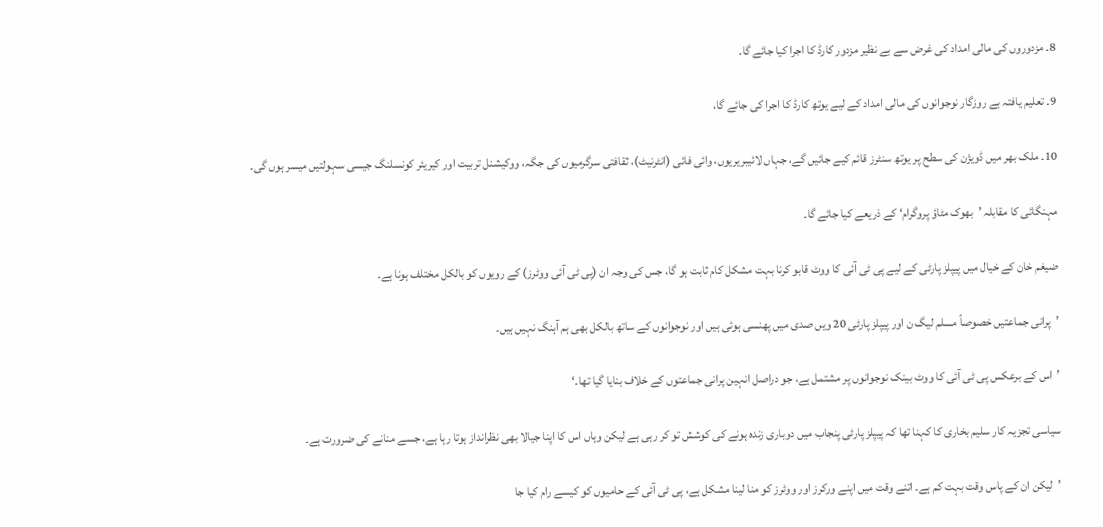8۔ مزدوروں کی مالی امداد کی غرض سے بے نظیر مزدور کارڈ کا اجرا کیا جائے گا۔

9۔ تعلیم یافتہ بے روزگار نوجوانوں کی مالی امداد کے لیے یوتھ کارڈ کا اجرا کی جائے گا،

10۔ ملک بھر میں ڈویژن کی سطح پر یوتھ سنٹرز قائم کیے جائیں گے، جہاں لائیبریریوں، وائی فائی (انٹرنیٹ)، ثقافتی سرگرمیوں کی جگہ، ووکیشنل تربیت اور کیریئر کونسلنگ جیسی سہولتیں میسر ہوں گی۔

مہنگائی کا مقابلہ ’بھوک مٹاؤ پروگرام‘ کے ذریعے کیا جائے گا۔

ضیغم خان کے خیال میں پیپلز پارٹی کے لیے پی ٹی آئی کا ووٹ قابو کرنا بہت مشکل کام ثابت ہو گا، جس کی وجہ ان (پی ٹی آئی ووٹرز) کے رویوں کو بالکل مختلف ہونا ہے۔

’پرانی جماعتیں خصوصاً مسلم لیگ ن اور پیپلز پارٹی 20 ویں صدی میں پھنسی ہوئی ہیں اور نوجوانوں کے ساتھ بالکل بھی ہم آہنگ نہیں ہیں۔

’اس کے برعکس پی ٹی آئی کا ووٹ بینک نوجوانوں پر مشتمل ہے، جو دراصل انہین پرانی جماعتوں کے خلاف بنایا گیا تھا۔‘

سیاسی تجزیہ کار سلیم بخاری کا کہنا تھا کہ پیپلز پارٹی پنجاب میں دوباری زندہ ہونے کی کوشش تو کر رہی ہے لیکن وہاں اس کا اپنا جیالا بھی نظرانداز ہوتا رہا ہے، جسے منانے کی ضرورت ہے۔

’لیکن ان کے پاس وقت بہت کم ہے۔ اتنے وقت میں اپنے ورکرز اور ووٹرز کو منا لینا مشکل ہے، پی ٹی آئی کے حامیوں کو کیسے رام کیا جا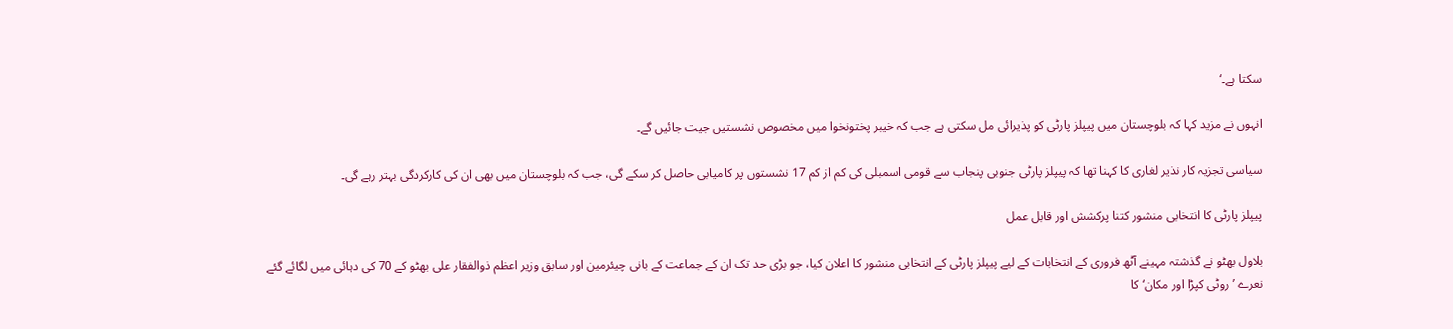سکتا ہے۔‘

انہوں نے مزید کہا کہ بلوچستان میں پیپلز پارٹی کو پذیرائی مل سکتی ہے جب کہ خیبر پختونخوا میں مخصوص نشستیں جیت جائیں گے۔

سیاسی تجزیہ کار نذیر لغاری کا کہنا تھا کہ پیپلز پارٹی جنوبی پنجاب سے قومی اسمبلی کی کم از کم 17 نشستوں پر کامیابی حاصل کر سکے گی، جب کہ بلوچستان میں بھی ان کی کارکردگی بہتر رہے گی۔

پیپلز پارٹی کا انتخابی منشور کتنا پرکشش اور قابل عمل

بلاول بھٹو نے گذشتہ مہینے آٹھ فروری کے انتخابات کے لیے پیپلز پارٹی کے انتخابی منشور کا اعلان کیا، جو بڑی حد تک ان کے جماعت کے بانی چیئرمین اور سابق وزیر اعظم ذوالفقار علی بھٹو کے 70 کی دہائی میں لگائے گئے نعرے ’روٹی کپڑا اور مکان‘ کا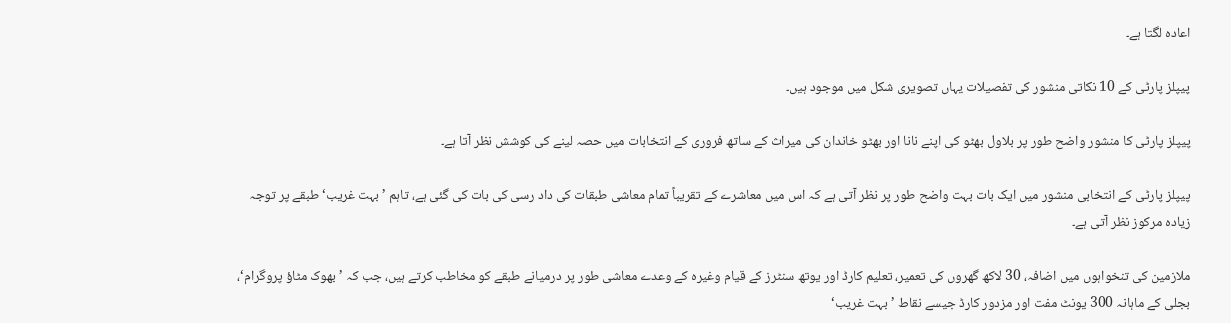اعادہ لگتا ہے۔

پیپلز پارٹی کے 10 نکاتی منشور کی تفصیلات یہاں تصویری شکل میں موجود ہیں۔

پیپلز پارٹی کا منشور واضح طور پر بلاول بھٹو کی اپنے نانا اور بھٹو خاندان کی میراث کے ساتھ فروری کے انتخابات میں حصہ لینے کی کوشش نظر آتا ہے۔

پیپلز پارٹی کے انتخابی منشور میں ایک بات بہت واضح طور پر نظر آتی ہے کہ اس میں معاشرے کے تقریباً تمام معاشی طبقات کی داد رسی کی بات کی گئی ہے، تاہم ’بہت غریب‘ طبقے پر توجہ زیادہ مرکوز نظر آتی ہے۔

ملازمین کی تنخواہوں میں اضافہ، 30 لاکھ گھروں کی تعمیر، تعلیم کارڈ اور یوتھ سنٹرز کے قیام وغیرہ کے وعدے معاشی طور پر درمیانے طبقے کو مخاطب کرتے ہیں، جب کہ ’بھوک مٹاؤ پروگرام‘، بجلی کے ماہانہ 300 یونٹ مفت اور مزدور کارڈ جیسے نقاط ’بہت غریب‘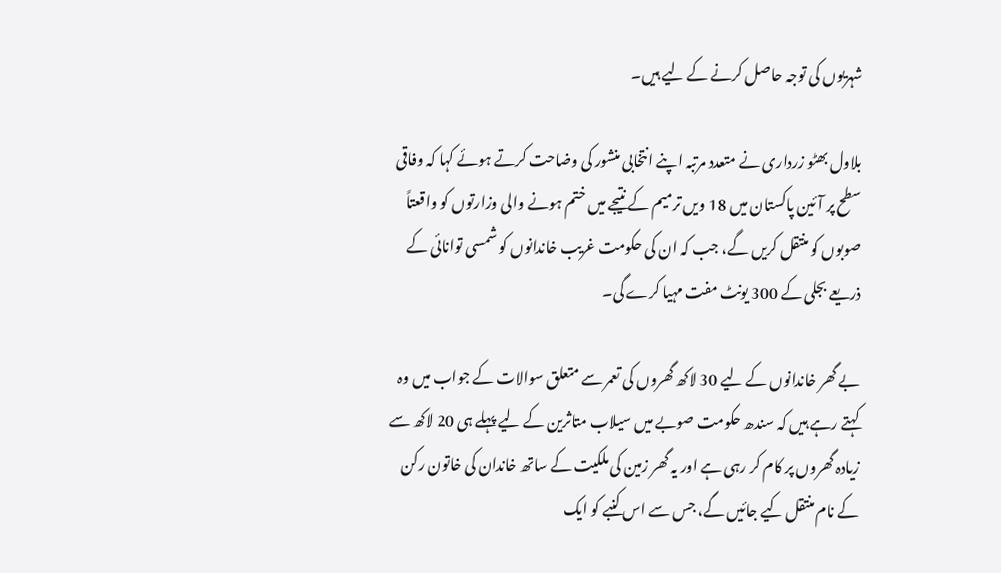شہریوں کی توجہ حاصل کرنے کے لیے ہیں۔

بلاول بھٹو زرداری نے متعدد مرتبہ اپنے انتخابی منشور کی وضاحت کرتے ہوئے کہا کہ وفاقی سطح پر آئین پاکستان میں 18 ویں ترمیم کے نتیجے میں ختم ہونے والی وزارتوں کو واقعتاً صوبوں کو منتقل کریں گے، جب کہ ان کی حکومت غریب خاندانوں کو شمسی توانائی کے ذریعے بجلی کے 300 یونٹ مفت مہیا کرے گی۔

بے گھر خاندانوں کے لیے 30 لاکھ گھروں کی تعمر سے متعلق سوالات کے جواب میں وہ کہتے رہے ہیں کہ سندھ حکومت صوبے میں سیلاب متاثرین کے لیے پہلے ہی 20 لاکھ سے زیادہ گھروں پر کام کر رہی ہے اور یہ گھر زمین کی ملکیت کے ساتھ خاندان کی خاتون رکن کے نام منتقل کیے جائیں گے، جس سے اس کنبے کو ایک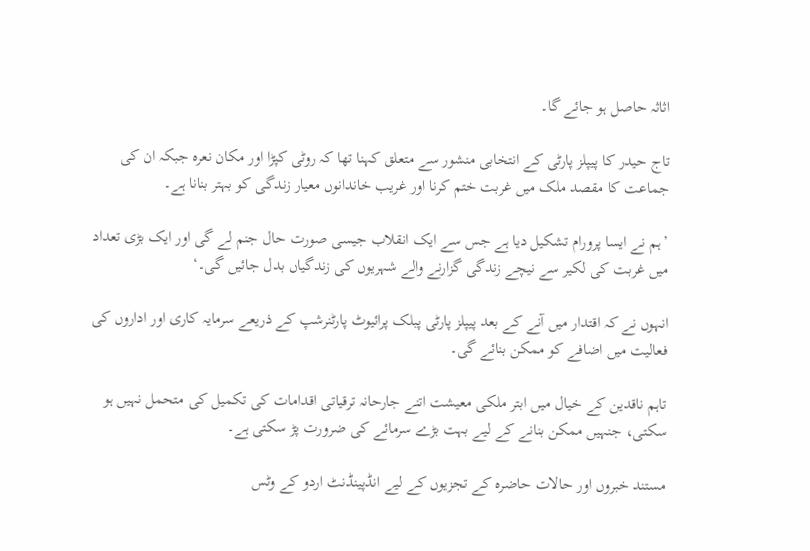اثاثہ حاصل ہو جائے گا۔

تاج حیدر کا پیپلز پارٹی کے انتخابی منشور سے متعلق کہنا تھا کہ روٹی کپڑا اور مکان نعرہ جبکہ ان کی جماعت کا مقصد ملک میں غربت ختم کرنا اور غریب خاندانوں معیار زندگی کو بہتر بنانا ہے۔

’ہم نے ایسا پرورام تشکیل دیا ہے جس سے ایک انقلاب جیسی صورت حال جنم لے گی اور ایک بڑی تعداد میں غربت کی لکیر سے نیچے زندگی گزارنے والے شہریوں کی زندگیاں بدل جائیں گی۔‘

انہوں نے کہ اقتدار میں آنے کے بعد پیپلز پارٹی پبلک پرائیوٹ پارٹنرشپ کے ذریعے سرمایہ کاری اور اداروں کی فعالیت میں اضافے کو ممکن بنائے گی۔

تاہم ناقدین کے خیال میں ابتر ملکی معیشت اتنے جارحانہ ترقیاتی اقدامات کی تکمیل کی متحمل نہیں ہو سکتی، جنہیں ممکن بنانے کے لیے بہت بڑے سرمائے کی ضرورت پڑ سکتی ہے۔

مستند خبروں اور حالات حاضرہ کے تجزیوں کے لیے انڈپینڈنٹ اردو کے وٹس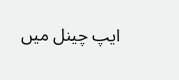ایپ چینل میں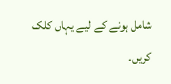شامل ہونے کے لیے یہاں کلک کریں۔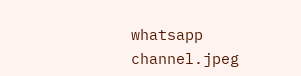whatsapp channel.jpeg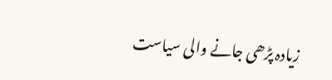زیادہ پڑھی جانے والی سیاست